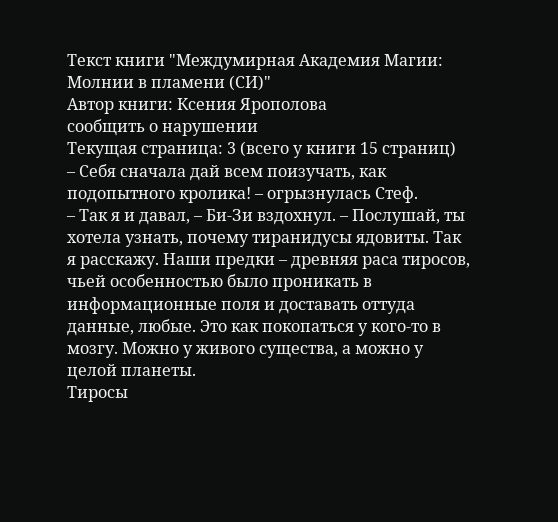Текст книги "Междумирная Академия Магии: Молнии в пламени (СИ)"
Автор книги: Ксения Ярополова
сообщить о нарушении
Текущая страница: 3 (всего у книги 15 страниц)
– Себя сначала дай всем поизучать, как подопытного кролика! – огрызнулась Стеф.
– Так я и давал, – Би-Зи вздохнул. – Послушай, ты хотела узнать, почему тиранидусы ядовиты. Так я расскажу. Наши предки – древняя раса тиросов, чьей особенностью было проникать в информационные поля и доставать оттуда данные, любые. Это как покопаться у кого-то в мозгу. Можно у живого существа, а можно у целой планеты.
Тиросы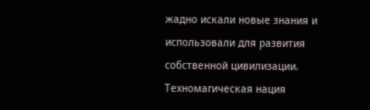жадно искали новые знания и использовали для развития собственной цивилизации. Техномагическая нация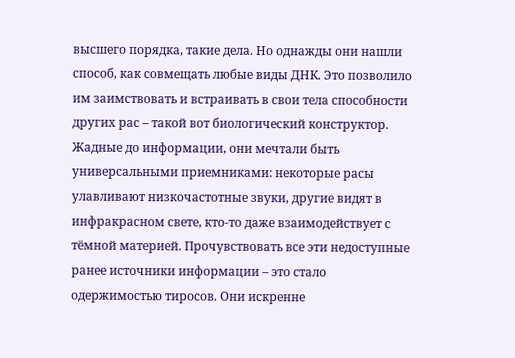высшего порядка, такие дела. Но однажды они нашли способ, как совмещать любые виды ДНК. Это позволило им заимствовать и встраивать в свои тела способности других рас – такой вот биологический конструктор.
Жадные до информации, они мечтали быть универсальными приемниками: некоторые расы улавливают низкочастотные звуки, другие видят в инфракрасном свете, кто-то даже взаимодействует с тёмной материей. Прочувствовать все эти недоступные ранее источники информации – это стало одержимостью тиросов. Они искренне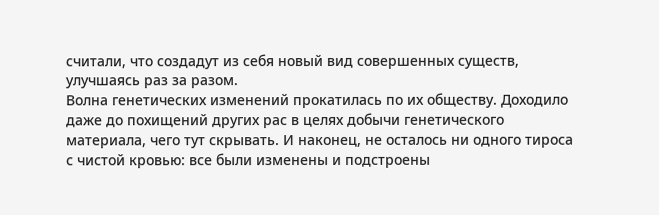считали, что создадут из себя новый вид совершенных существ, улучшаясь раз за разом.
Волна генетических изменений прокатилась по их обществу. Доходило даже до похищений других рас в целях добычи генетического материала, чего тут скрывать. И наконец, не осталось ни одного тироса с чистой кровью: все были изменены и подстроены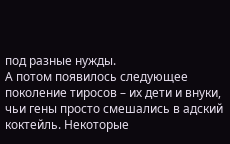под разные нужды.
А потом появилось следующее поколение тиросов – их дети и внуки, чьи гены просто смешались в адский коктейль. Некоторые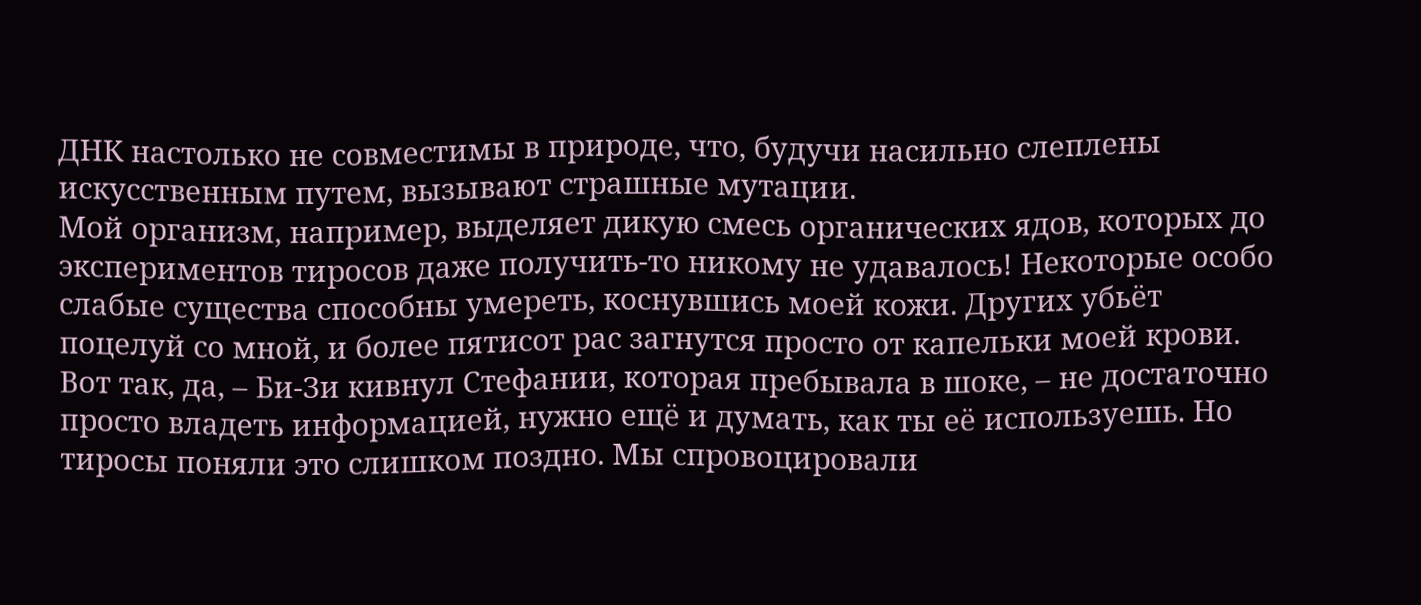ДНК настолько не совместимы в природе, что, будучи насильно слеплены искусственным путем, вызывают страшные мутации.
Мой организм, например, выделяет дикую смесь органических ядов, которых до экспериментов тиросов даже получить-то никому не удавалось! Некоторые особо слабые существа способны умереть, коснувшись моей кожи. Других убьёт поцелуй со мной, и более пятисот рас загнутся просто от капельки моей крови. Вот так, да, – Би-Зи кивнул Стефании, которая пребывала в шоке, – не достаточно просто владеть информацией, нужно ещё и думать, как ты её используешь. Но тиросы поняли это слишком поздно. Мы спровоцировали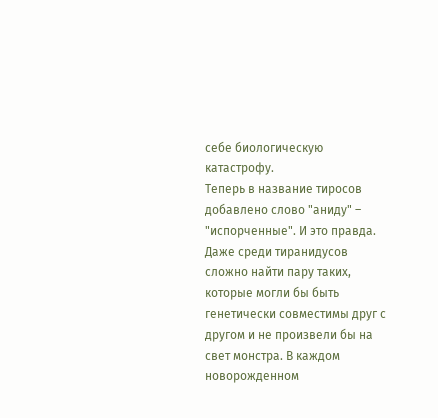себе биологическую катастрофу.
Теперь в название тиросов добавлено слово "аниду" – "испорченные". И это правда. Даже среди тиранидусов сложно найти пару таких, которые могли бы быть генетически совместимы друг с другом и не произвели бы на свет монстра. В каждом новорожденном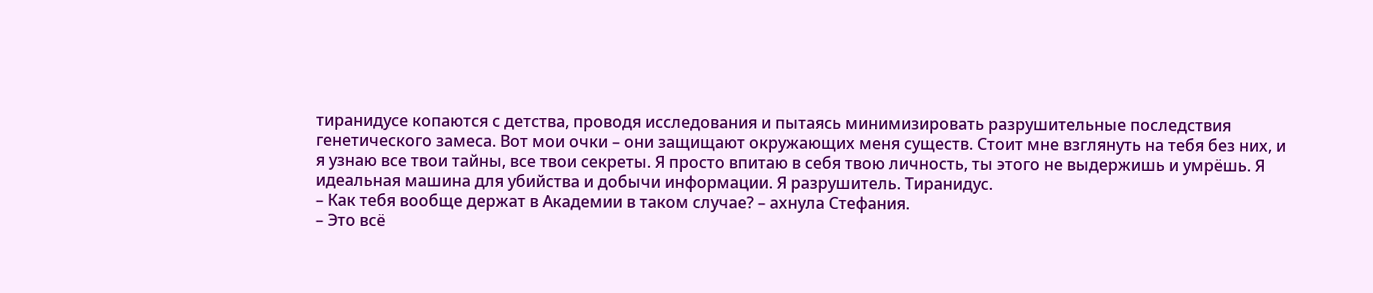тиранидусе копаются с детства, проводя исследования и пытаясь минимизировать разрушительные последствия генетического замеса. Вот мои очки – они защищают окружающих меня существ. Стоит мне взглянуть на тебя без них, и я узнаю все твои тайны, все твои секреты. Я просто впитаю в себя твою личность, ты этого не выдержишь и умрёшь. Я идеальная машина для убийства и добычи информации. Я разрушитель. Тиранидус.
– Как тебя вообще держат в Академии в таком случае? – ахнула Стефания.
– Это всё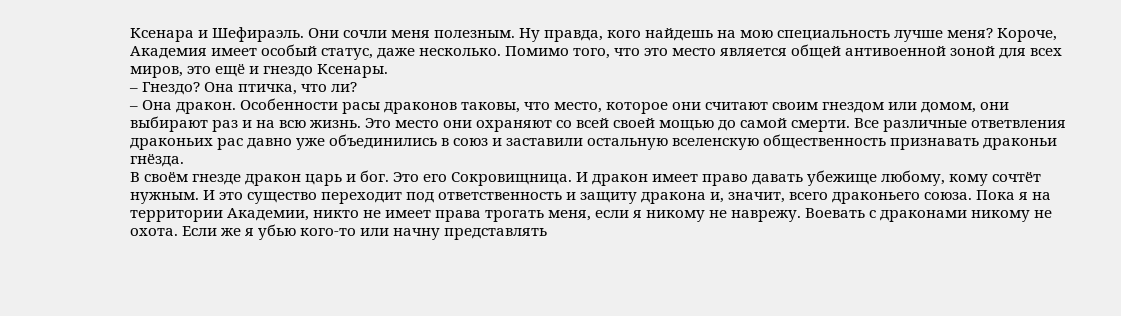Ксенара и Шефираэль. Они сочли меня полезным. Ну правда, кого найдешь на мою специальность лучше меня? Короче, Академия имеет особый статус, даже несколько. Помимо того, что это место является общей антивоенной зоной для всех миров, это ещё и гнездо Ксенары.
– Гнездо? Она птичка, что ли?
– Она дракон. Особенности расы драконов таковы, что место, которое они считают своим гнездом или домом, они выбирают раз и на всю жизнь. Это место они охраняют со всей своей мощью до самой смерти. Все различные ответвления драконьих рас давно уже объединились в союз и заставили остальную вселенскую общественность признавать драконьи гнёзда.
В своём гнезде дракон царь и бог. Это его Сокровищница. И дракон имеет право давать убежище любому, кому сочтёт нужным. И это существо переходит под ответственность и защиту дракона и, значит, всего драконьего союза. Пока я на территории Академии, никто не имеет права трогать меня, если я никому не наврежу. Воевать с драконами никому не охота. Если же я убью кого-то или начну представлять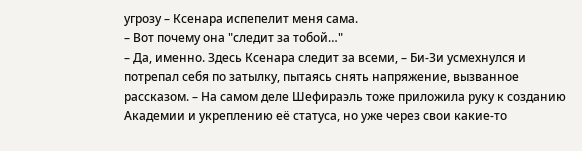угрозу – Ксенара испепелит меня сама.
– Вот почему она "следит за тобой…"
– Да, именно. Здесь Ксенара следит за всеми, – Би-Зи усмехнулся и потрепал себя по затылку, пытаясь снять напряжение, вызванное рассказом. – На самом деле Шефираэль тоже приложила руку к созданию Академии и укреплению её статуса, но уже через свои какие-то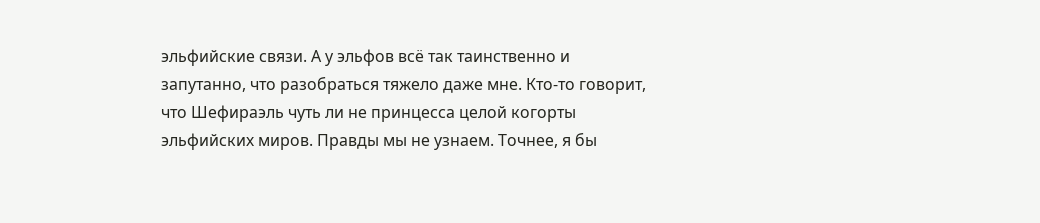эльфийские связи. А у эльфов всё так таинственно и запутанно, что разобраться тяжело даже мне. Кто-то говорит, что Шефираэль чуть ли не принцесса целой когорты эльфийских миров. Правды мы не узнаем. Точнее, я бы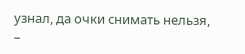узнал, да очки снимать нельзя, –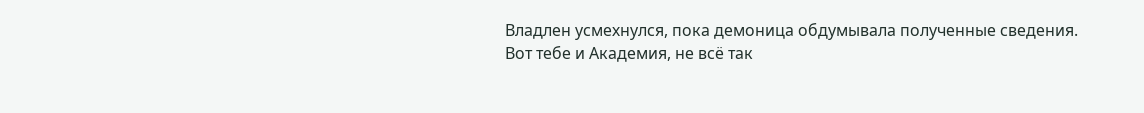Владлен усмехнулся, пока демоница обдумывала полученные сведения.
Вот тебе и Академия, не всё так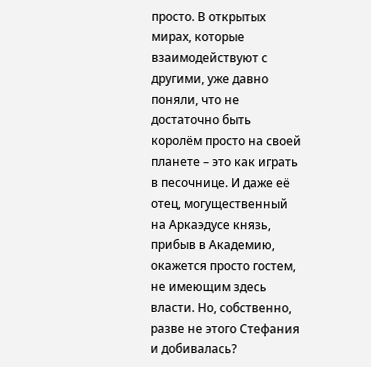просто. В открытых мирах, которые взаимодействуют с другими, уже давно поняли, что не достаточно быть королём просто на своей планете – это как играть в песочнице. И даже её отец, могущественный на Аркаэдусе князь, прибыв в Академию, окажется просто гостем, не имеющим здесь власти. Но, собственно, разве не этого Стефания и добивалась?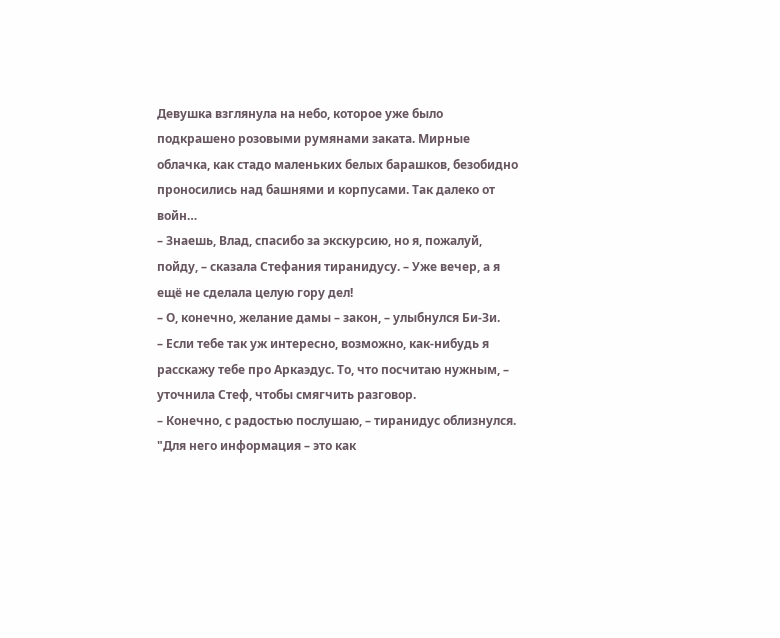Девушка взглянула на небо, которое уже было подкрашено розовыми румянами заката. Мирные облачка, как стадо маленьких белых барашков, безобидно проносились над башнями и корпусами. Так далеко от войн…
– Знаешь, Влад, спасибо за экскурсию, но я, пожалуй, пойду, – сказала Стефания тиранидусу. – Уже вечер, а я ещё не сделала целую гору дел!
– О, конечно, желание дамы – закон, – улыбнулся Би-Зи.
– Если тебе так уж интересно, возможно, как-нибудь я расскажу тебе про Аркаэдус. То, что посчитаю нужным, – уточнила Стеф, чтобы смягчить разговор.
– Конечно, с радостью послушаю, – тиранидус облизнулся.
"Для него информация – это как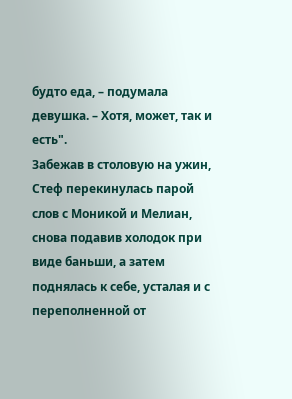будто еда, – подумала девушка. – Хотя, может, так и есть".
Забежав в столовую на ужин, Стеф перекинулась парой слов с Моникой и Мелиан, снова подавив холодок при виде баньши, а затем поднялась к себе, усталая и с переполненной от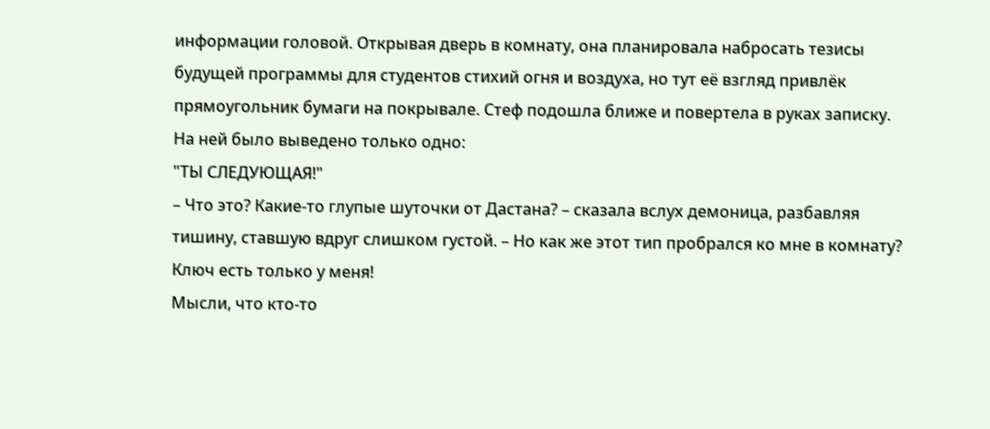информации головой. Открывая дверь в комнату, она планировала набросать тезисы будущей программы для студентов стихий огня и воздуха, но тут её взгляд привлёк прямоугольник бумаги на покрывале. Стеф подошла ближе и повертела в руках записку. На ней было выведено только одно:
"ТЫ СЛЕДУЮЩАЯ!"
– Что это? Какие-то глупые шуточки от Дастана? – сказала вслух демоница, разбавляя тишину, ставшую вдруг слишком густой. – Но как же этот тип пробрался ко мне в комнату? Ключ есть только у меня!
Мысли, что кто-то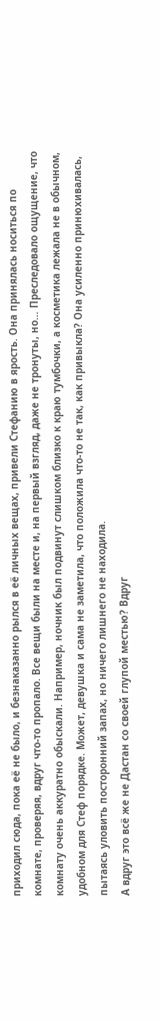приходил сюда, пока её не было, и безнаказанно рылся в её личных вещах, привели Стефанию в ярость. Она принялась носиться по комнате, проверяя, вдруг что-то пропало. Все вещи были на месте и, на первый взгляд, даже не тронуты, но… Преследовало ощущение, что комнату очень аккуратно обыскали. Например, ночник был подвинут слишком близко к краю тумбочки, а косметика лежала не в обычном, удобном для Стеф порядке. Может, девушка и сама не заметила, что положила что-то не так, как привыкла? Она усиленно принюхивалась, пытаясь уловить посторонний запах, но ничего лишнего не находила.
А вдруг это всё же не Дастан со своей глупой местью? Вдруг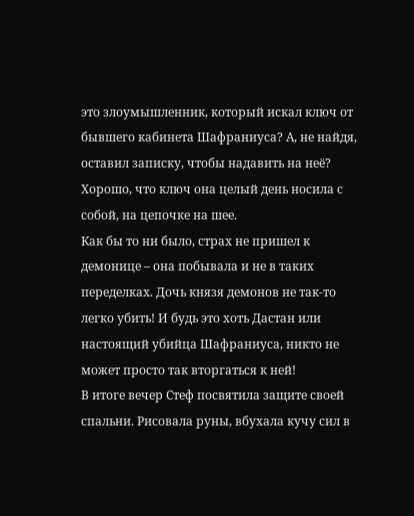это злоумышленник, который искал ключ от бывшего кабинета Шафраниуса? А, не найдя, оставил записку, чтобы надавить на неё? Хорошо, что ключ она целый день носила с собой, на цепочке на шее.
Как бы то ни было, страх не пришел к демонице – она побывала и не в таких переделках. Дочь князя демонов не так-то легко убить! И будь это хоть Дастан или настоящий убийца Шафраниуса, никто не может просто так вторгаться к ней!
В итоге вечер Стеф посвятила защите своей спальни. Рисовала руны, вбухала кучу сил в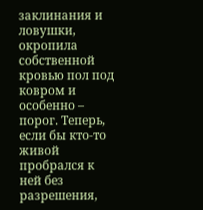заклинания и ловушки, окропила собственной кровью пол под ковром и особенно – порог. Теперь, если бы кто-то живой пробрался к ней без разрешения,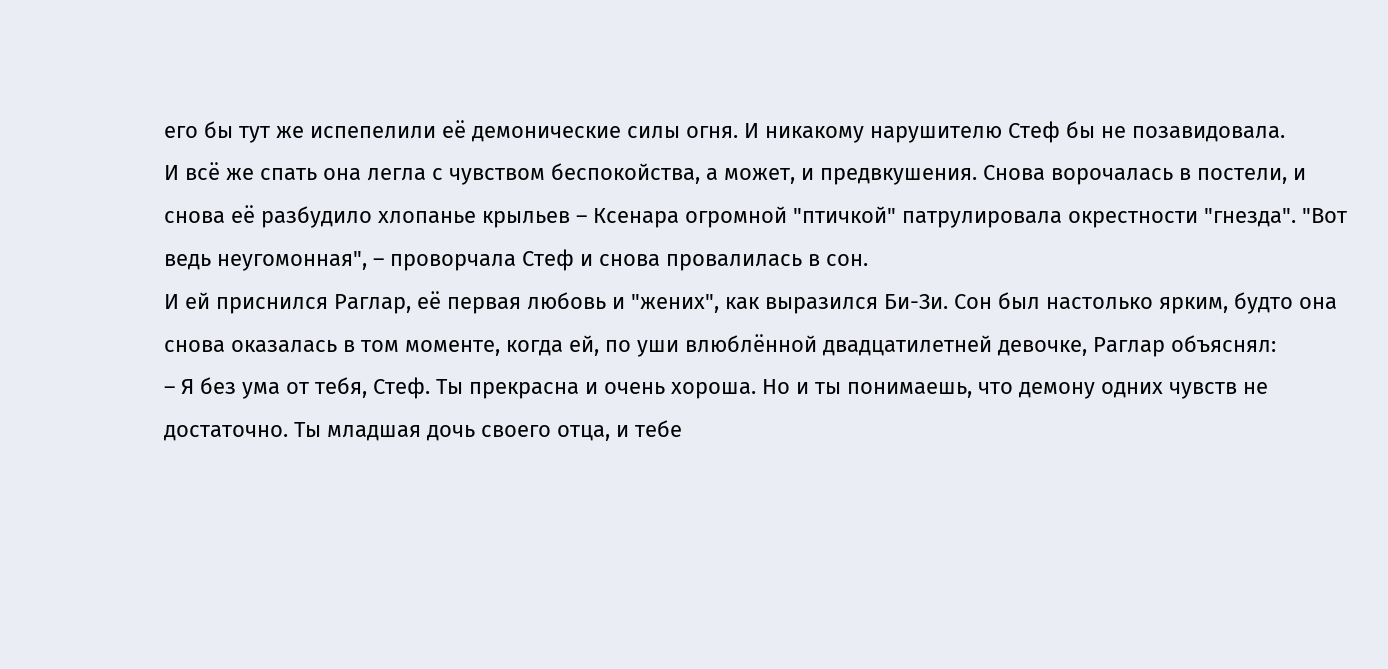его бы тут же испепелили её демонические силы огня. И никакому нарушителю Стеф бы не позавидовала.
И всё же спать она легла с чувством беспокойства, а может, и предвкушения. Снова ворочалась в постели, и снова её разбудило хлопанье крыльев – Ксенара огромной "птичкой" патрулировала окрестности "гнезда". "Вот ведь неугомонная", – проворчала Стеф и снова провалилась в сон.
И ей приснился Раглар, её первая любовь и "жених", как выразился Би-Зи. Сон был настолько ярким, будто она снова оказалась в том моменте, когда ей, по уши влюблённой двадцатилетней девочке, Раглар объяснял:
– Я без ума от тебя, Стеф. Ты прекрасна и очень хороша. Но и ты понимаешь, что демону одних чувств не достаточно. Ты младшая дочь своего отца, и тебе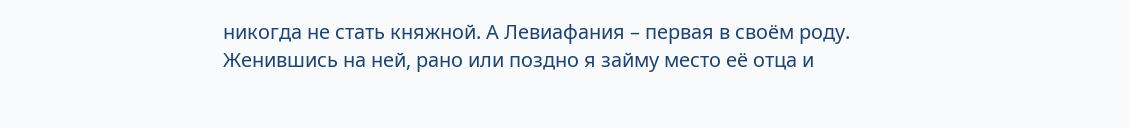никогда не стать княжной. А Левиафания – первая в своём роду. Женившись на ней, рано или поздно я займу место её отца и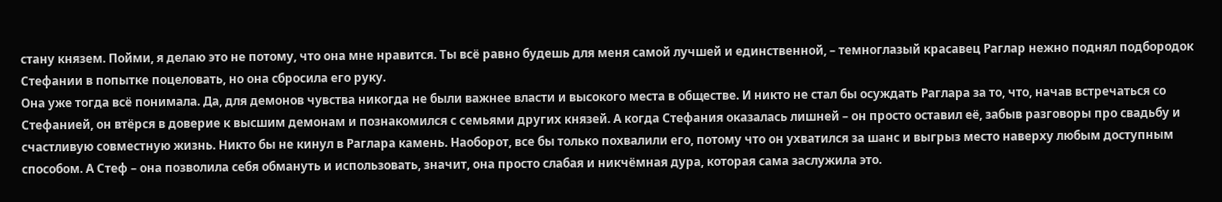стану князем. Пойми, я делаю это не потому, что она мне нравится. Ты всё равно будешь для меня самой лучшей и единственной, – темноглазый красавец Раглар нежно поднял подбородок Стефании в попытке поцеловать, но она сбросила его руку.
Она уже тогда всё понимала. Да, для демонов чувства никогда не были важнее власти и высокого места в обществе. И никто не стал бы осуждать Раглара за то, что, начав встречаться со Стефанией, он втёрся в доверие к высшим демонам и познакомился с семьями других князей. А когда Стефания оказалась лишней – он просто оставил её, забыв разговоры про свадьбу и счастливую совместную жизнь. Никто бы не кинул в Раглара камень. Наоборот, все бы только похвалили его, потому что он ухватился за шанс и выгрыз место наверху любым доступным способом. А Стеф – она позволила себя обмануть и использовать, значит, она просто слабая и никчёмная дура, которая сама заслужила это.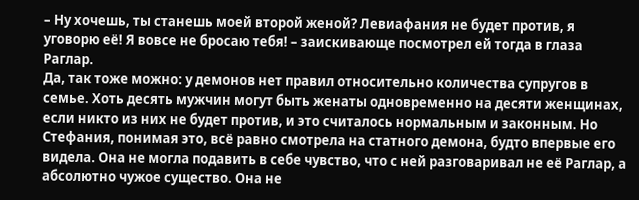– Ну хочешь, ты станешь моей второй женой? Левиафания не будет против, я уговорю её! Я вовсе не бросаю тебя! – заискивающе посмотрел ей тогда в глаза Раглар.
Да, так тоже можно: у демонов нет правил относительно количества супругов в семье. Хоть десять мужчин могут быть женаты одновременно на десяти женщинах, если никто из них не будет против, и это считалось нормальным и законным. Но Стефания, понимая это, всё равно смотрела на статного демона, будто впервые его видела. Она не могла подавить в себе чувство, что с ней разговаривал не её Раглар, а абсолютно чужое существо. Она не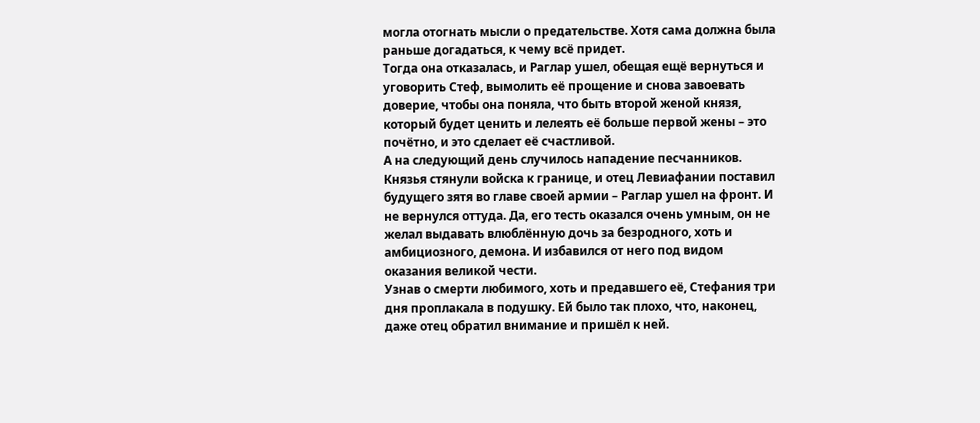могла отогнать мысли о предательстве. Хотя сама должна была раньше догадаться, к чему всё придет.
Тогда она отказалась, и Раглар ушел, обещая ещё вернуться и уговорить Стеф, вымолить её прощение и снова завоевать доверие, чтобы она поняла, что быть второй женой князя, который будет ценить и лелеять её больше первой жены – это почётно, и это сделает её счастливой.
А на следующий день случилось нападение песчанников. Князья стянули войска к границе, и отец Левиафании поставил будущего зятя во главе своей армии – Раглар ушел на фронт. И не вернулся оттуда. Да, его тесть оказался очень умным, он не желал выдавать влюблённую дочь за безродного, хоть и амбициозного, демона. И избавился от него под видом оказания великой чести.
Узнав о смерти любимого, хоть и предавшего её, Стефания три дня проплакала в подушку. Ей было так плохо, что, наконец, даже отец обратил внимание и пришёл к ней.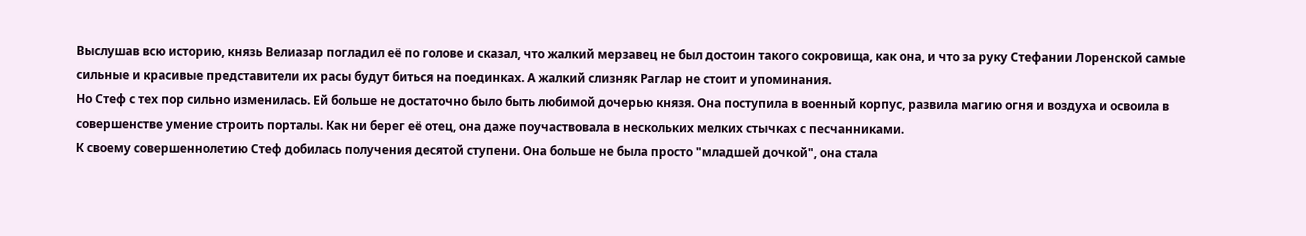Выслушав всю историю, князь Велиазар погладил её по голове и сказал, что жалкий мерзавец не был достоин такого сокровища, как она, и что за руку Стефании Лоренской самые сильные и красивые представители их расы будут биться на поединках. А жалкий слизняк Раглар не стоит и упоминания.
Но Стеф с тех пор сильно изменилась. Ей больше не достаточно было быть любимой дочерью князя. Она поступила в военный корпус, развила магию огня и воздуха и освоила в совершенстве умение строить порталы. Как ни берег её отец, она даже поучаствовала в нескольких мелких стычках с песчанниками.
К своему совершеннолетию Стеф добилась получения десятой ступени. Она больше не была просто "младшей дочкой", она стала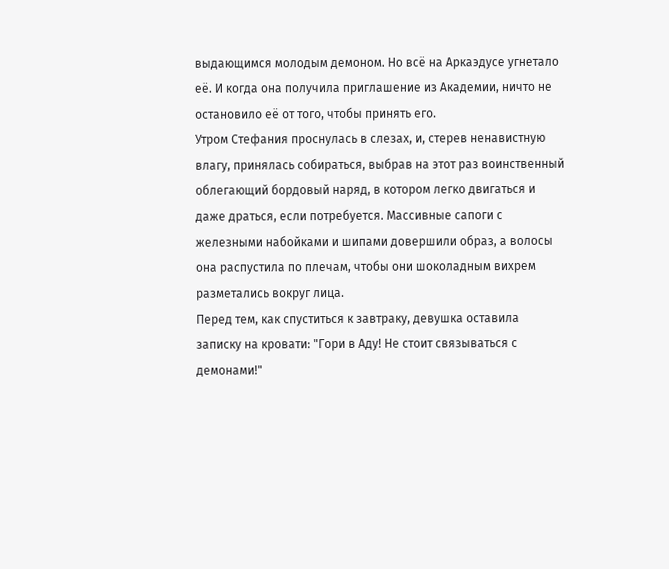выдающимся молодым демоном. Но всё на Аркаэдусе угнетало её. И когда она получила приглашение из Академии, ничто не остановило её от того, чтобы принять его.
Утром Стефания проснулась в слезах, и, стерев ненавистную влагу, принялась собираться, выбрав на этот раз воинственный облегающий бордовый наряд, в котором легко двигаться и даже драться, если потребуется. Массивные сапоги с железными набойками и шипами довершили образ, а волосы она распустила по плечам, чтобы они шоколадным вихрем разметались вокруг лица.
Перед тем, как спуститься к завтраку, девушка оставила записку на кровати: "Гори в Аду! Не стоит связываться с демонами!"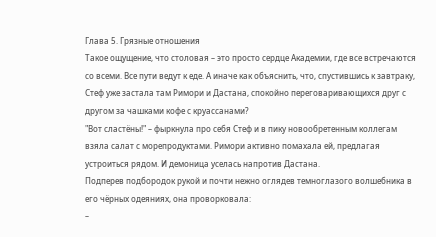Глава 5. Грязные отношения
Такое ощущение, что столовая – это просто сердце Академии, где все встречаются со всеми. Все пути ведут к еде. А иначе как объяснить, что, спустившись к завтраку, Стеф уже застала там Римори и Дастана, спокойно переговаривающихся друг с другом за чашками кофе с круассанами?
"Вот сластёны!" – фыркнула про себя Стеф и в пику новообретенным коллегам взяла салат с морепродуктами. Римори активно помахала ей, предлагая устроиться рядом. И демоница уселась напротив Дастана.
Подперев подбородок рукой и почти нежно оглядев темноглазого волшебника в его чёрных одеяниях, она проворковала:
–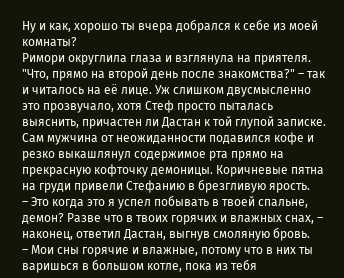Ну и как, хорошо ты вчера добрался к себе из моей комнаты?
Римори округлила глаза и взглянула на приятеля. "Что, прямо на второй день после знакомства?" – так и читалось на её лице. Уж слишком двусмысленно это прозвучало, хотя Стеф просто пыталась выяснить, причастен ли Дастан к той глупой записке.
Сам мужчина от неожиданности подавился кофе и резко выкашлянул содержимое рта прямо на прекрасную кофточку демоницы. Коричневые пятна на груди привели Стефанию в брезгливую ярость.
– Это когда это я успел побывать в твоей спальне, демон? Разве что в твоих горячих и влажных снах, – наконец, ответил Дастан, выгнув смоляную бровь.
– Мои сны горячие и влажные, потому что в них ты варишься в большом котле, пока из тебя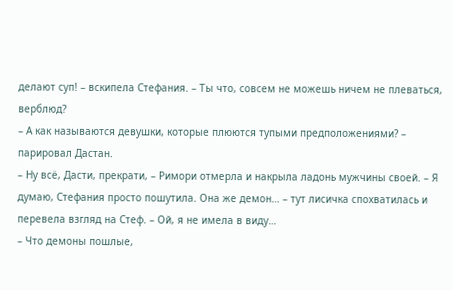делают суп! – вскипела Стефания. – Ты что, совсем не можешь ничем не плеваться, верблюд?
– А как называются девушки, которые плюются тупыми предположениями? – парировал Дастан.
– Ну всё, Дасти, прекрати, – Римори отмерла и накрыла ладонь мужчины своей. – Я думаю, Стефания просто пошутила. Она же демон… – тут лисичка спохватилась и перевела взгляд на Стеф. – Ой, я не имела в виду…
– Что демоны пошлые,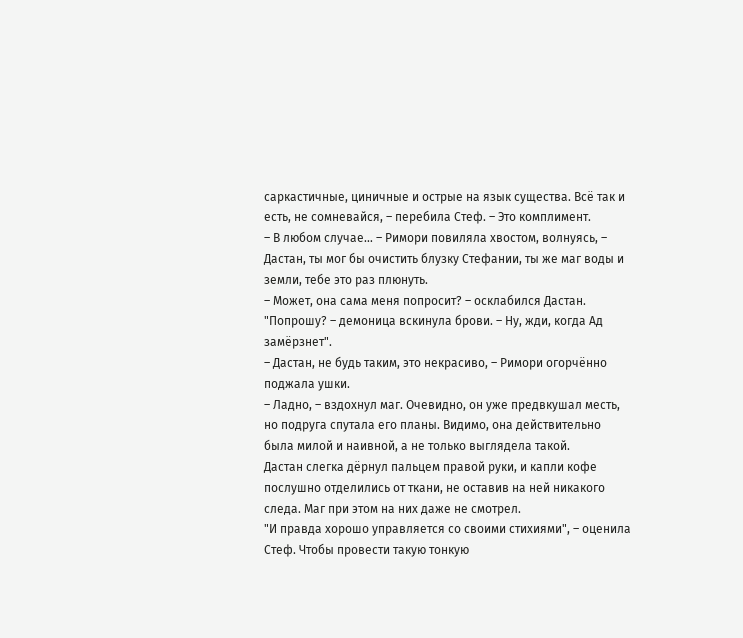саркастичные, циничные и острые на язык существа. Всё так и есть, не сомневайся, – перебила Стеф. – Это комплимент.
– В любом случае… – Римори повиляла хвостом, волнуясь, – Дастан, ты мог бы очистить блузку Стефании, ты же маг воды и земли, тебе это раз плюнуть.
– Может, она сама меня попросит? – осклабился Дастан.
"Попрошу? – демоница вскинула брови. – Ну, жди, когда Ад замёрзнет".
– Дастан, не будь таким, это некрасиво, – Римори огорчённо поджала ушки.
– Ладно, – вздохнул маг. Очевидно, он уже предвкушал месть, но подруга спутала его планы. Видимо, она действительно была милой и наивной, а не только выглядела такой.
Дастан слегка дёрнул пальцем правой руки, и капли кофе послушно отделились от ткани, не оставив на ней никакого следа. Маг при этом на них даже не смотрел.
"И правда хорошо управляется со своими стихиями", – оценила Стеф. Чтобы провести такую тонкую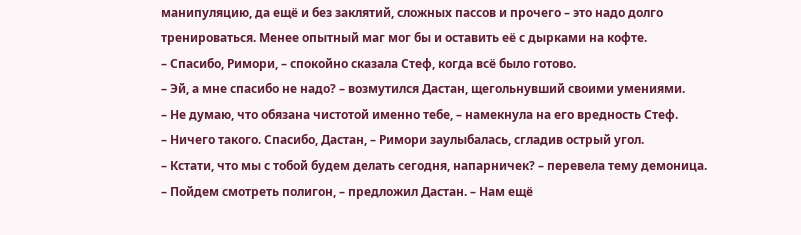манипуляцию, да ещё и без заклятий, сложных пассов и прочего – это надо долго тренироваться. Менее опытный маг мог бы и оставить её с дырками на кофте.
– Спасибо, Римори, – спокойно сказала Стеф, когда всё было готово.
– Эй, а мне спасибо не надо? – возмутился Дастан, щегольнувший своими умениями.
– Не думаю, что обязана чистотой именно тебе, – намекнула на его вредность Стеф.
– Ничего такого. Спасибо, Дастан, – Римори заулыбалась, сгладив острый угол.
– Кстати, что мы с тобой будем делать сегодня, напарничек? – перевела тему демоница.
– Пойдем смотреть полигон, – предложил Дастан. – Нам ещё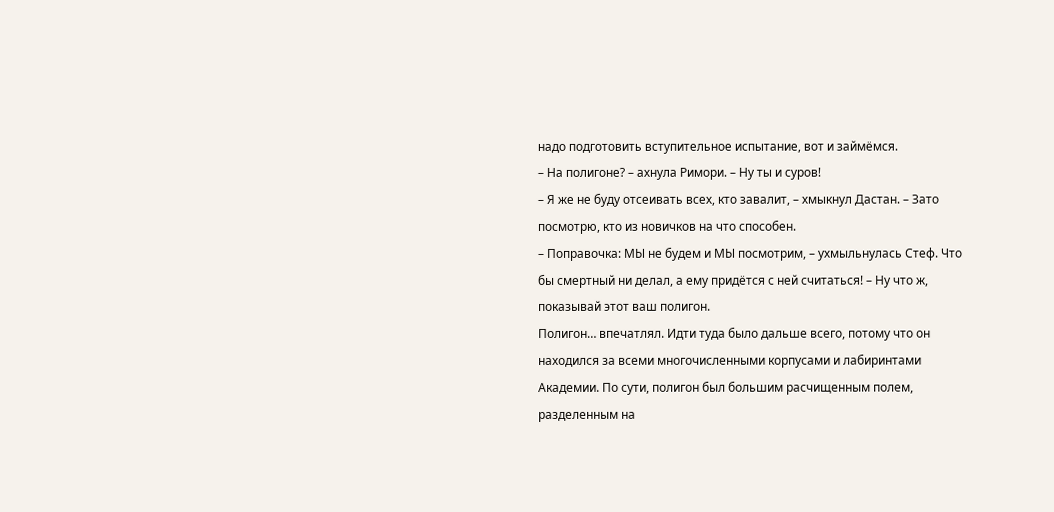надо подготовить вступительное испытание, вот и займёмся.
– На полигоне? – ахнула Римори. – Ну ты и суров!
– Я же не буду отсеивать всех, кто завалит, – хмыкнул Дастан. – Зато посмотрю, кто из новичков на что способен.
– Поправочка: МЫ не будем и МЫ посмотрим, – ухмыльнулась Стеф. Что бы смертный ни делал, а ему придётся с ней считаться! – Ну что ж, показывай этот ваш полигон.
Полигон… впечатлял. Идти туда было дальше всего, потому что он находился за всеми многочисленными корпусами и лабиринтами Академии. По сути, полигон был большим расчищенным полем, разделенным на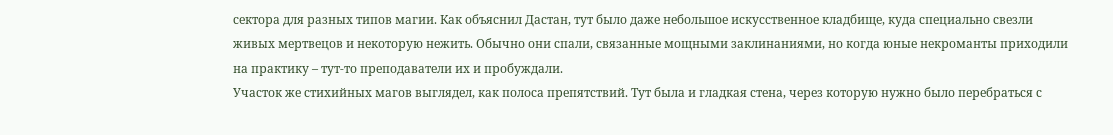сектора для разных типов магии. Как объяснил Дастан, тут было даже небольшое искусственное кладбище, куда специально свезли живых мертвецов и некоторую нежить. Обычно они спали, связанные мощными заклинаниями, но когда юные некроманты приходили на практику – тут-то преподаватели их и пробуждали.
Участок же стихийных магов выглядел, как полоса препятствий. Тут была и гладкая стена, через которую нужно было перебраться с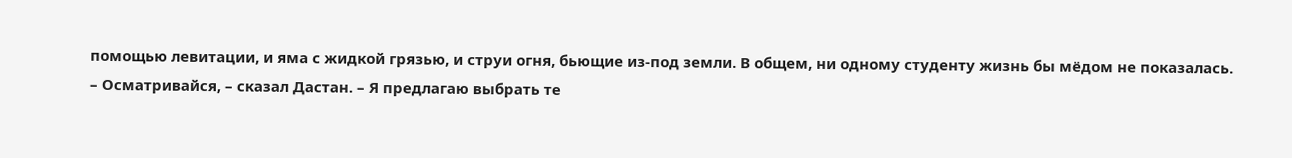помощью левитации, и яма с жидкой грязью, и струи огня, бьющие из-под земли. В общем, ни одному студенту жизнь бы мёдом не показалась.
– Осматривайся, – сказал Дастан. – Я предлагаю выбрать те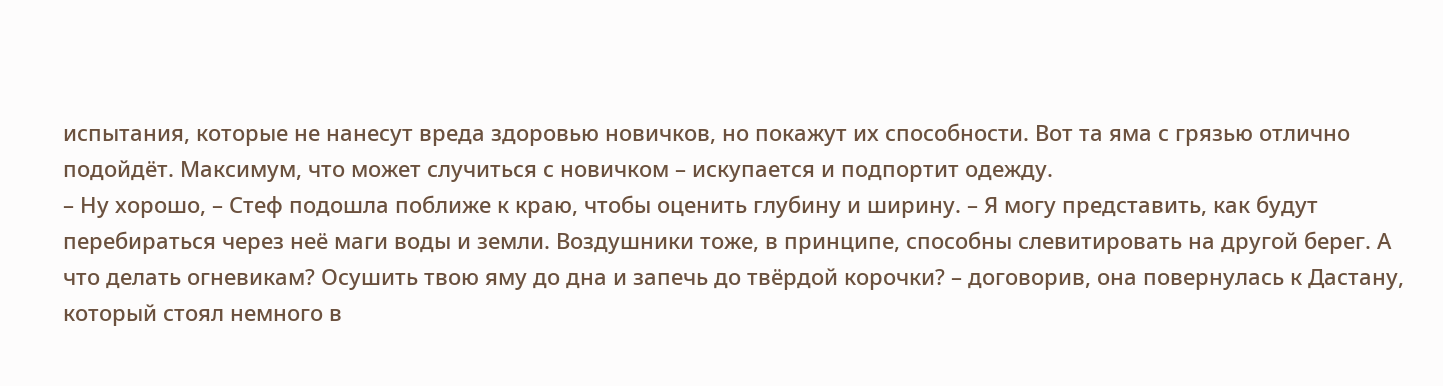испытания, которые не нанесут вреда здоровью новичков, но покажут их способности. Вот та яма с грязью отлично подойдёт. Максимум, что может случиться с новичком – искупается и подпортит одежду.
– Ну хорошо, – Стеф подошла поближе к краю, чтобы оценить глубину и ширину. – Я могу представить, как будут перебираться через неё маги воды и земли. Воздушники тоже, в принципе, способны слевитировать на другой берег. А что делать огневикам? Осушить твою яму до дна и запечь до твёрдой корочки? – договорив, она повернулась к Дастану, который стоял немного в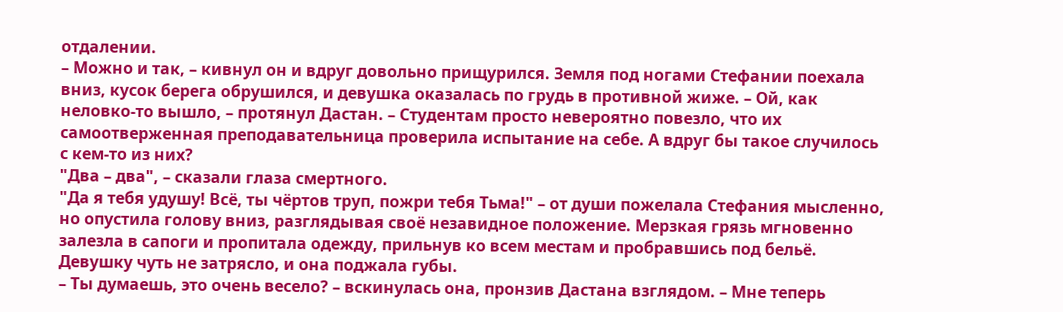отдалении.
– Можно и так, – кивнул он и вдруг довольно прищурился. Земля под ногами Стефании поехала вниз, кусок берега обрушился, и девушка оказалась по грудь в противной жиже. – Ой, как неловко-то вышло, – протянул Дастан. – Студентам просто невероятно повезло, что их самоотверженная преподавательница проверила испытание на себе. А вдруг бы такое случилось с кем-то из них?
"Два – два", – сказали глаза смертного.
"Да я тебя удушу! Всё, ты чёртов труп, пожри тебя Тьма!" – от души пожелала Стефания мысленно, но опустила голову вниз, разглядывая своё незавидное положение. Мерзкая грязь мгновенно залезла в сапоги и пропитала одежду, прильнув ко всем местам и пробравшись под бельё. Девушку чуть не затрясло, и она поджала губы.
– Ты думаешь, это очень весело? – вскинулась она, пронзив Дастана взглядом. – Мне теперь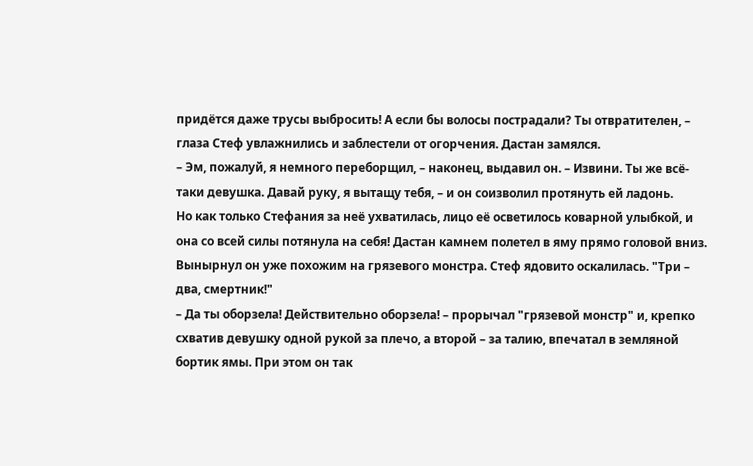придётся даже трусы выбросить! А если бы волосы пострадали? Ты отвратителен, – глаза Стеф увлажнились и заблестели от огорчения. Дастан замялся.
– Эм, пожалуй, я немного переборщил, – наконец, выдавил он. – Извини. Ты же всё-таки девушка. Давай руку, я вытащу тебя, – и он соизволил протянуть ей ладонь.
Но как только Стефания за неё ухватилась, лицо её осветилось коварной улыбкой, и она со всей силы потянула на себя! Дастан камнем полетел в яму прямо головой вниз. Вынырнул он уже похожим на грязевого монстра. Стеф ядовито оскалилась. "Три – два, смертник!"
– Да ты оборзела! Действительно оборзела! – прорычал "грязевой монстр" и, крепко схватив девушку одной рукой за плечо, а второй – за талию, впечатал в земляной бортик ямы. При этом он так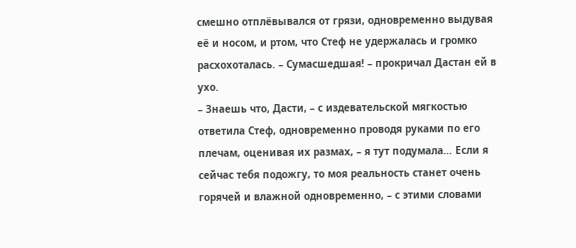смешно отплёвывался от грязи, одновременно выдувая её и носом, и ртом, что Стеф не удержалась и громко расхохоталась. – Сумасшедшая! – прокричал Дастан ей в ухо.
– Знаешь что, Дасти, – с издевательской мягкостью ответила Стеф, одновременно проводя руками по его плечам, оценивая их размах, – я тут подумала… Если я сейчас тебя подожгу, то моя реальность станет очень горячей и влажной одновременно, – с этими словами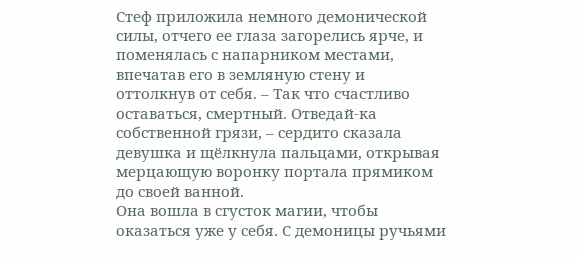Стеф приложила немного демонической силы, отчего ее глаза загорелись ярче, и поменялась с напарником местами, впечатав его в земляную стену и оттолкнув от себя. – Так что счастливо оставаться, смертный. Отведай-ка собственной грязи, – сердито сказала девушка и щёлкнула пальцами, открывая мерцающую воронку портала прямиком до своей ванной.
Она вошла в сгусток магии, чтобы оказаться уже у себя. С демоницы ручьями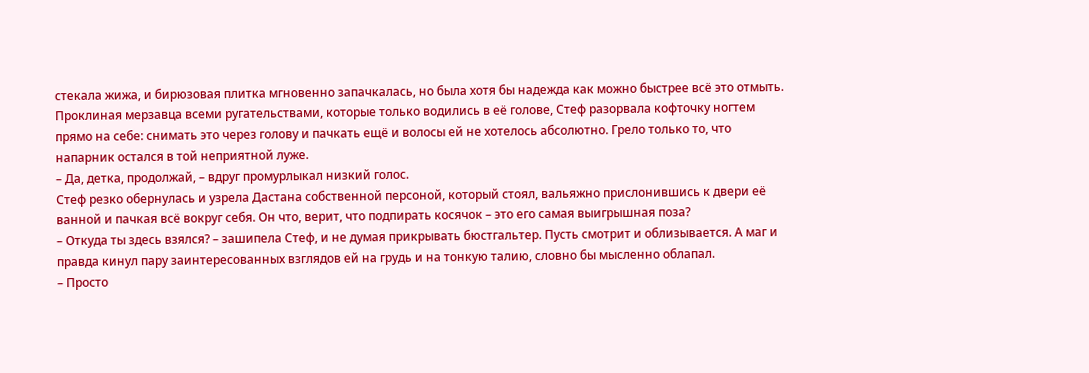стекала жижа, и бирюзовая плитка мгновенно запачкалась, но была хотя бы надежда как можно быстрее всё это отмыть. Проклиная мерзавца всеми ругательствами, которые только водились в её голове, Стеф разорвала кофточку ногтем прямо на себе: снимать это через голову и пачкать ещё и волосы ей не хотелось абсолютно. Грело только то, что напарник остался в той неприятной луже.
– Да, детка, продолжай, – вдруг промурлыкал низкий голос.
Стеф резко обернулась и узрела Дастана собственной персоной, который стоял, вальяжно прислонившись к двери её ванной и пачкая всё вокруг себя. Он что, верит, что подпирать косячок – это его самая выигрышная поза?
– Откуда ты здесь взялся? – зашипела Стеф, и не думая прикрывать бюстгальтер. Пусть смотрит и облизывается. А маг и правда кинул пару заинтересованных взглядов ей на грудь и на тонкую талию, словно бы мысленно облапал.
– Просто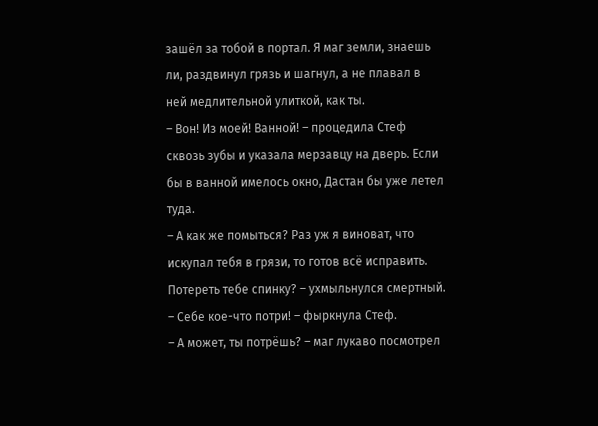зашёл за тобой в портал. Я маг земли, знаешь ли, раздвинул грязь и шагнул, а не плавал в ней медлительной улиткой, как ты.
– Вон! Из моей! Ванной! – процедила Стеф сквозь зубы и указала мерзавцу на дверь. Если бы в ванной имелось окно, Дастан бы уже летел туда.
– А как же помыться? Раз уж я виноват, что искупал тебя в грязи, то готов всё исправить. Потереть тебе спинку? – ухмыльнулся смертный.
– Себе кое-что потри! – фыркнула Стеф.
– А может, ты потрёшь? – маг лукаво посмотрел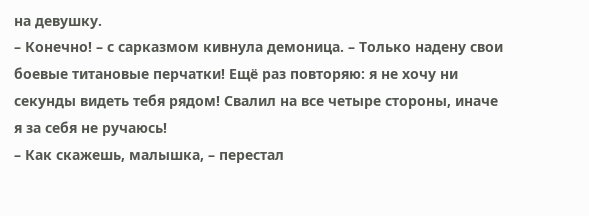на девушку.
– Конечно! – с сарказмом кивнула демоница. – Только надену свои боевые титановые перчатки! Ещё раз повторяю: я не хочу ни секунды видеть тебя рядом! Свалил на все четыре стороны, иначе я за себя не ручаюсь!
– Как скажешь, малышка, – перестал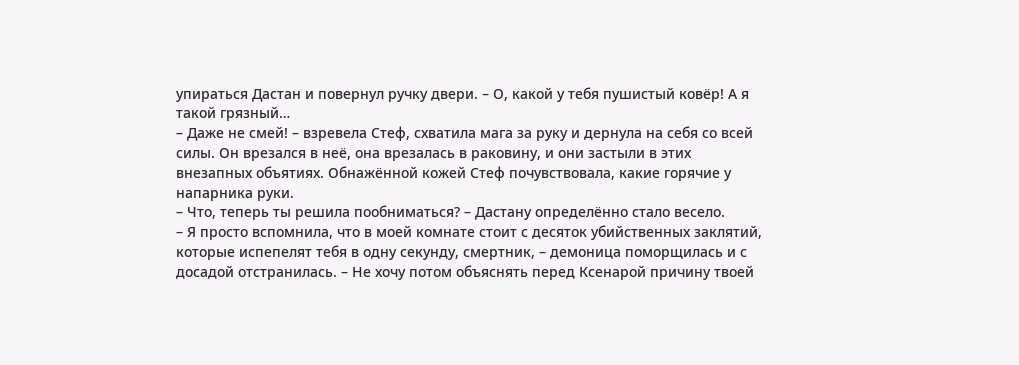упираться Дастан и повернул ручку двери. – О, какой у тебя пушистый ковёр! А я такой грязный…
– Даже не смей! – взревела Стеф, схватила мага за руку и дернула на себя со всей силы. Он врезался в неё, она врезалась в раковину, и они застыли в этих внезапных объятиях. Обнажённой кожей Стеф почувствовала, какие горячие у напарника руки.
– Что, теперь ты решила пообниматься? – Дастану определённо стало весело.
– Я просто вспомнила, что в моей комнате стоит с десяток убийственных заклятий, которые испепелят тебя в одну секунду, смертник, – демоница поморщилась и с досадой отстранилась. – Не хочу потом объяснять перед Ксенарой причину твоей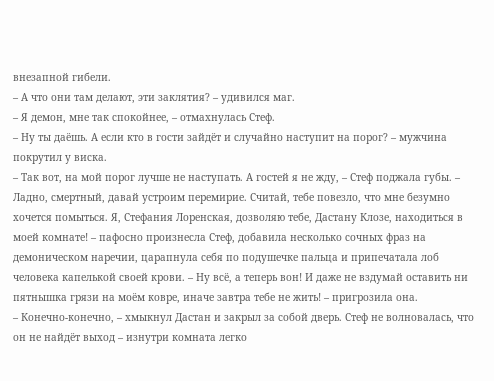внезапной гибели.
– А что они там делают, эти заклятия? – удивился маг.
– Я демон, мне так спокойнее, – отмахнулась Стеф.
– Ну ты даёшь. А если кто в гости зайдёт и случайно наступит на порог? – мужчина покрутил у виска.
– Так вот, на мой порог лучше не наступать. А гостей я не жду, – Стеф поджала губы. – Ладно, смертный, давай устроим перемирие. Считай, тебе повезло, что мне безумно хочется помыться. Я, Стефания Лоренская, дозволяю тебе, Дастану Клозе, находиться в моей комнате! – пафосно произнесла Стеф, добавила несколько сочных фраз на демоническом наречии, царапнула себя по подушечке пальца и припечатала лоб человека капелькой своей крови. – Ну всё, а теперь вон! И даже не вздумай оставить ни пятнышка грязи на моём ковре, иначе завтра тебе не жить! – пригрозила она.
– Конечно-конечно, – хмыкнул Дастан и закрыл за собой дверь. Стеф не волновалась, что он не найдёт выход – изнутри комната легко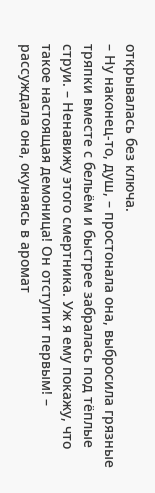открывалась без ключа.
– Ну наконец-то, душ, – простонала она, выбросила грязные тряпки вместе с бельём и быстрее забралась под тёплые струи. – Ненавижу этого смертника. Уж я ему покажу, что такое настоящая демоница! Он отступит первым! – рассуждала она, окунаясь в аромат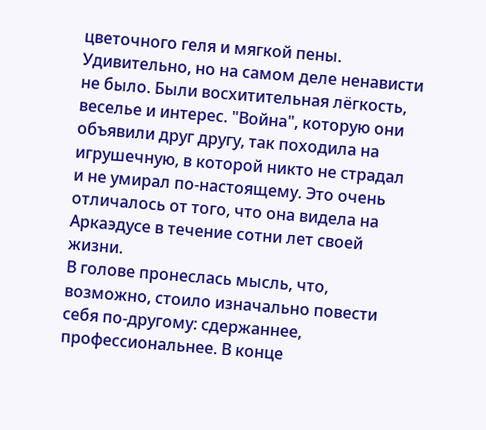цветочного геля и мягкой пены.
Удивительно, но на самом деле ненависти не было. Были восхитительная лёгкость, веселье и интерес. "Война", которую они объявили друг другу, так походила на игрушечную, в которой никто не страдал и не умирал по-настоящему. Это очень отличалось от того, что она видела на Аркаэдусе в течение сотни лет своей жизни.
В голове пронеслась мысль, что, возможно, стоило изначально повести себя по-другому: сдержаннее, профессиональнее. В конце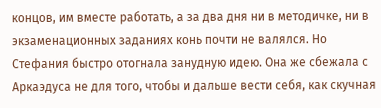концов, им вместе работать, а за два дня ни в методичке, ни в экзаменационных заданиях конь почти не валялся. Но Стефания быстро отогнала занудную идею. Она же сбежала с Аркаэдуса не для того, чтобы и дальше вести себя, как скучная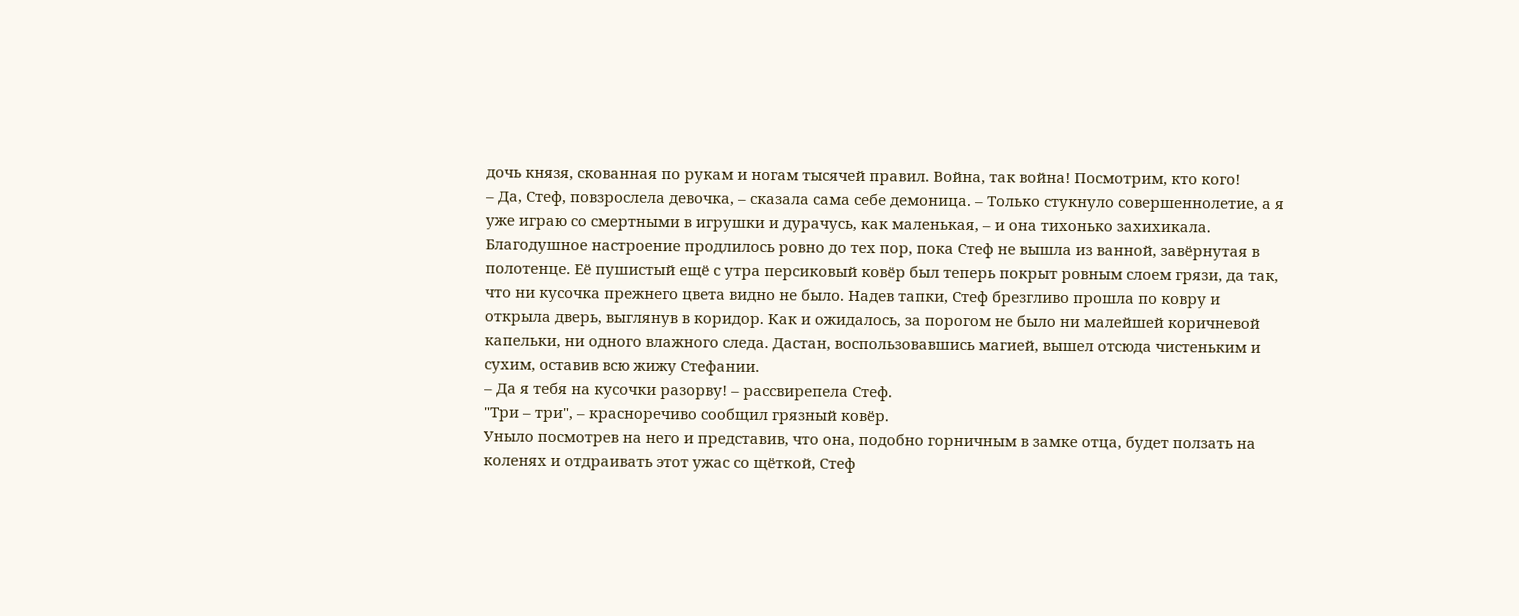дочь князя, скованная по рукам и ногам тысячей правил. Война, так война! Посмотрим, кто кого!
– Да, Стеф, повзрослела девочка, – сказала сама себе демоница. – Только стукнуло совершеннолетие, а я уже играю со смертными в игрушки и дурачусь, как маленькая, – и она тихонько захихикала.
Благодушное настроение продлилось ровно до тех пор, пока Стеф не вышла из ванной, завёрнутая в полотенце. Её пушистый ещё с утра персиковый ковёр был теперь покрыт ровным слоем грязи, да так, что ни кусочка прежнего цвета видно не было. Надев тапки, Стеф брезгливо прошла по ковру и открыла дверь, выглянув в коридор. Как и ожидалось, за порогом не было ни малейшей коричневой капельки, ни одного влажного следа. Дастан, воспользовавшись магией, вышел отсюда чистеньким и сухим, оставив всю жижу Стефании.
– Да я тебя на кусочки разорву! – рассвирепела Стеф.
"Три – три", – красноречиво сообщил грязный ковёр.
Уныло посмотрев на него и представив, что она, подобно горничным в замке отца, будет ползать на коленях и отдраивать этот ужас со щёткой, Стеф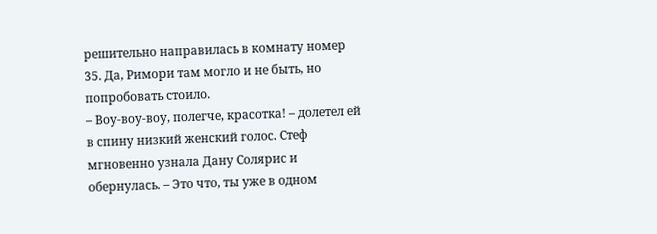решительно направилась в комнату номер 35. Да, Римори там могло и не быть, но попробовать стоило.
– Воу-воу-воу, полегче, красотка! – долетел ей в спину низкий женский голос. Стеф мгновенно узнала Дану Солярис и обернулась. – Это что, ты уже в одном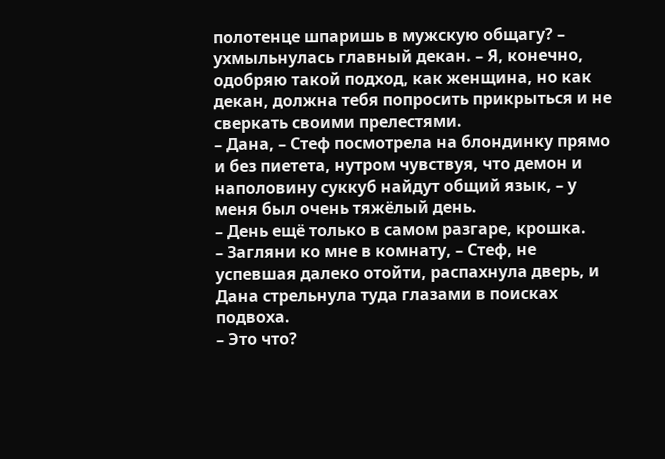полотенце шпаришь в мужскую общагу? – ухмыльнулась главный декан. – Я, конечно, одобряю такой подход, как женщина, но как декан, должна тебя попросить прикрыться и не сверкать своими прелестями.
– Дана, – Стеф посмотрела на блондинку прямо и без пиетета, нутром чувствуя, что демон и наполовину суккуб найдут общий язык, – у меня был очень тяжёлый день.
– День ещё только в самом разгаре, крошка.
– Загляни ко мне в комнату, – Стеф, не успевшая далеко отойти, распахнула дверь, и Дана стрельнула туда глазами в поисках подвоха.
– Это что?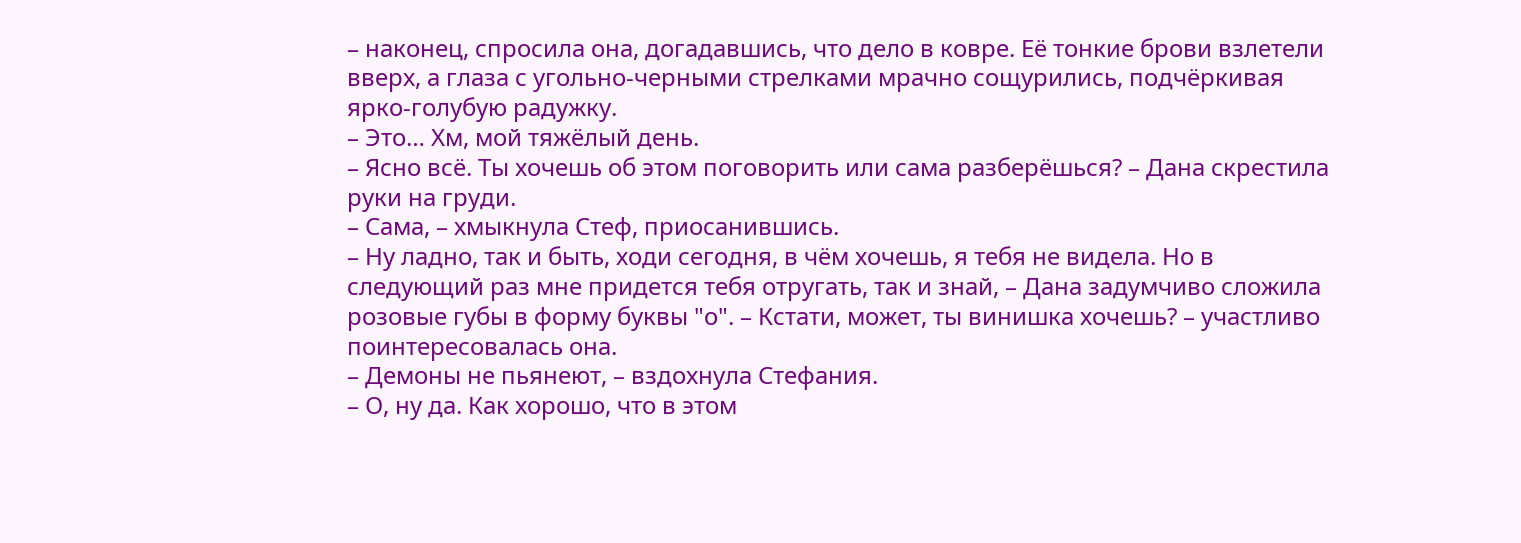– наконец, спросила она, догадавшись, что дело в ковре. Её тонкие брови взлетели вверх, а глаза с угольно-черными стрелками мрачно сощурились, подчёркивая ярко-голубую радужку.
– Это… Хм, мой тяжёлый день.
– Ясно всё. Ты хочешь об этом поговорить или сама разберёшься? – Дана скрестила руки на груди.
– Сама, – хмыкнула Стеф, приосанившись.
– Ну ладно, так и быть, ходи сегодня, в чём хочешь, я тебя не видела. Но в следующий раз мне придется тебя отругать, так и знай, – Дана задумчиво сложила розовые губы в форму буквы "о". – Кстати, может, ты винишка хочешь? – участливо поинтересовалась она.
– Демоны не пьянеют, – вздохнула Стефания.
– О, ну да. Как хорошо, что в этом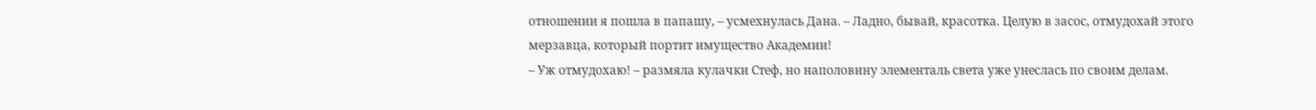отношении я пошла в папашу, – усмехнулась Дана. – Ладно, бывай, красотка. Целую в засос, отмудохай этого мерзавца, который портит имущество Академии!
– Уж отмудохаю! – размяла кулачки Стеф, но наполовину элементаль света уже унеслась по своим делам.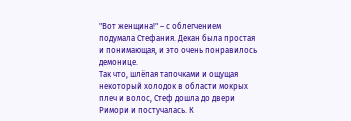"Вот женщина!" – с облегчением подумала Стефания. Декан была простая и понимающая, и это очень понравилось демонице.
Так что, шлёпая тапочками и ощущая некоторый холодок в области мокрых плеч и волос, Стеф дошла до двери Римори и постучалась. К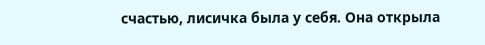счастью, лисичка была у себя. Она открыла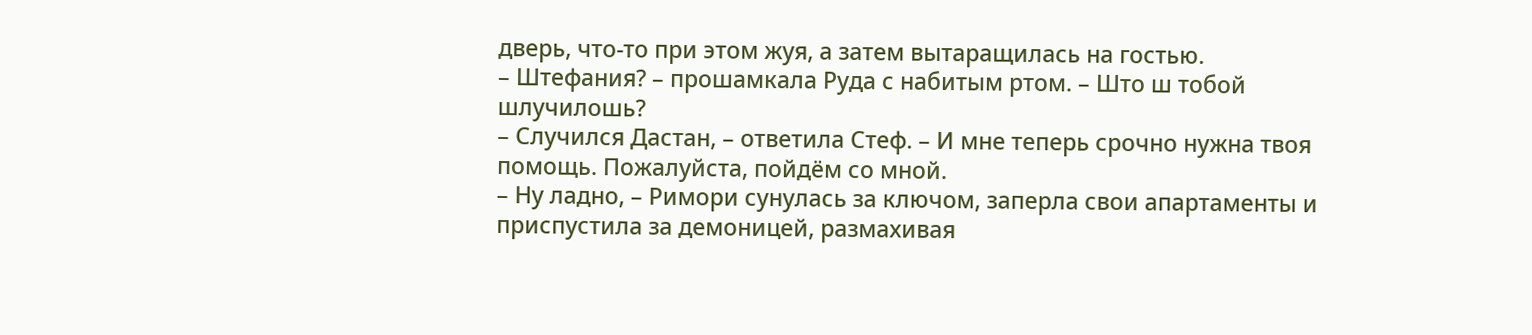дверь, что-то при этом жуя, а затем вытаращилась на гостью.
– Штефания? – прошамкала Руда с набитым ртом. – Што ш тобой шлучилошь?
– Случился Дастан, – ответила Стеф. – И мне теперь срочно нужна твоя помощь. Пожалуйста, пойдём со мной.
– Ну ладно, – Римори сунулась за ключом, заперла свои апартаменты и приспустила за демоницей, размахивая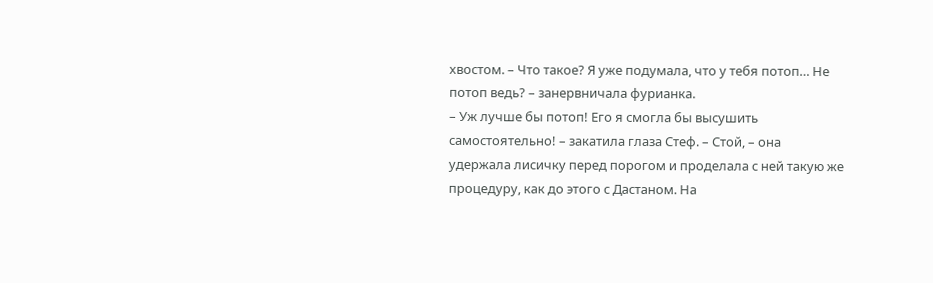хвостом. – Что такое? Я уже подумала, что у тебя потоп… Не потоп ведь? – занервничала фурианка.
– Уж лучше бы потоп! Его я смогла бы высушить самостоятельно! – закатила глаза Стеф. – Стой, – она удержала лисичку перед порогом и проделала с ней такую же процедуру, как до этого с Дастаном. На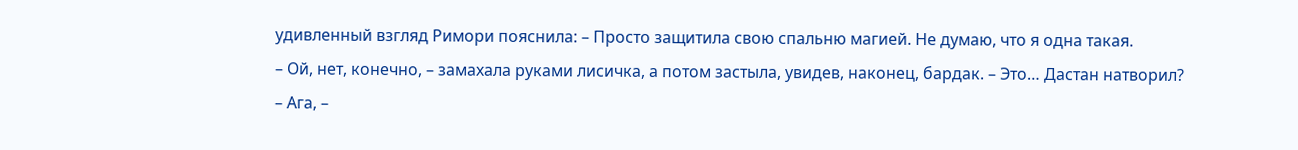удивленный взгляд Римори пояснила: – Просто защитила свою спальню магией. Не думаю, что я одна такая.
– Ой, нет, конечно, – замахала руками лисичка, а потом застыла, увидев, наконец, бардак. – Это… Дастан натворил?
– Ага, –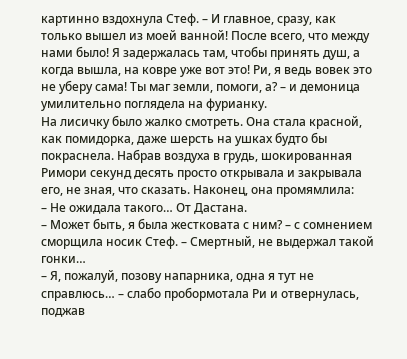картинно вздохнула Стеф. – И главное, сразу, как только вышел из моей ванной! После всего, что между нами было! Я задержалась там, чтобы принять душ, а когда вышла, на ковре уже вот это! Ри, я ведь вовек это не уберу сама! Ты маг земли, помоги, а? – и демоница умилительно поглядела на фурианку.
На лисичку было жалко смотреть. Она стала красной, как помидорка, даже шерсть на ушках будто бы покраснела. Набрав воздуха в грудь, шокированная Римори секунд десять просто открывала и закрывала его, не зная, что сказать. Наконец, она промямлила:
– Не ожидала такого… От Дастана.
– Может быть, я была жестковата с ним? – с сомнением сморщила носик Стеф. – Смертный, не выдержал такой гонки…
– Я, пожалуй, позову напарника, одна я тут не справлюсь… – слабо пробормотала Ри и отвернулась, поджав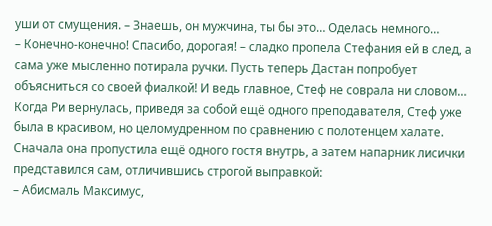уши от смущения. – Знаешь, он мужчина, ты бы это… Оделась немного…
– Конечно-конечно! Спасибо, дорогая! – сладко пропела Стефания ей в след, а сама уже мысленно потирала ручки. Пусть теперь Дастан попробует объясниться со своей фиалкой! И ведь главное, Стеф не соврала ни словом…
Когда Ри вернулась, приведя за собой ещё одного преподавателя, Стеф уже была в красивом, но целомудренном по сравнению с полотенцем халате. Сначала она пропустила ещё одного гостя внутрь, а затем напарник лисички представился сам, отличившись строгой выправкой:
– Абисмаль Максимус,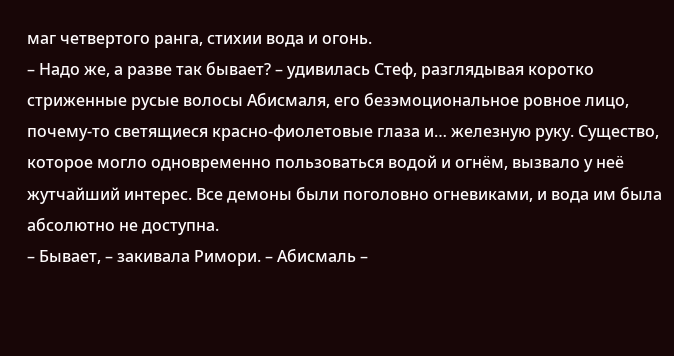маг четвертого ранга, стихии вода и огонь.
– Надо же, а разве так бывает? – удивилась Стеф, разглядывая коротко стриженные русые волосы Абисмаля, его безэмоциональное ровное лицо, почему-то светящиеся красно-фиолетовые глаза и… железную руку. Существо, которое могло одновременно пользоваться водой и огнём, вызвало у неё жутчайший интерес. Все демоны были поголовно огневиками, и вода им была абсолютно не доступна.
– Бывает, – закивала Римори. – Абисмаль –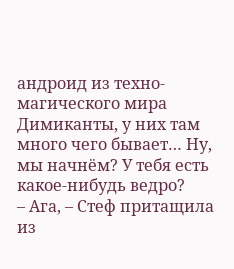андроид из техно-магического мира Димиканты, у них там много чего бывает… Ну, мы начнём? У тебя есть какое-нибудь ведро?
– Ага, – Стеф притащила из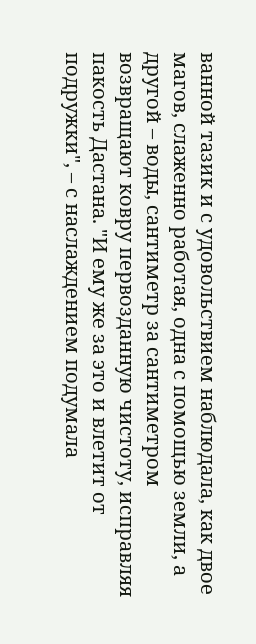ванной тазик и с удовольствием наблюдала, как двое магов, слаженно работая, одна с помощью земли, а другой – воды, сантиметр за сантиметром возвращают ковру первозданную чистоту, исправляя пакость Дастана. "И ему же за это и влетит от подружки", – с наслаждением подумала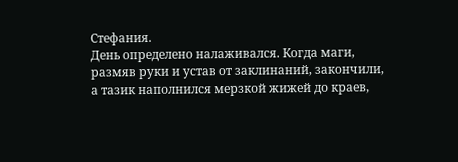Стефания.
День определено налаживался. Когда маги, размяв руки и устав от заклинаний, закончили, а тазик наполнился мерзкой жижей до краев,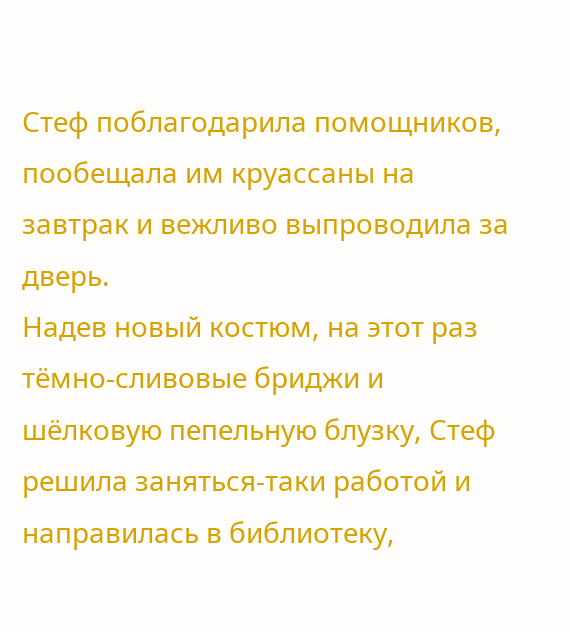Стеф поблагодарила помощников, пообещала им круассаны на завтрак и вежливо выпроводила за дверь.
Надев новый костюм, на этот раз тёмно-сливовые бриджи и шёлковую пепельную блузку, Стеф решила заняться-таки работой и направилась в библиотеку,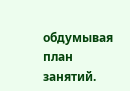обдумывая план занятий.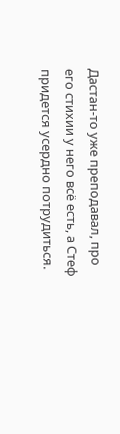Дастан-то уже преподавал, про его стихии у него всё есть, а Стеф придется усердно потрудиться.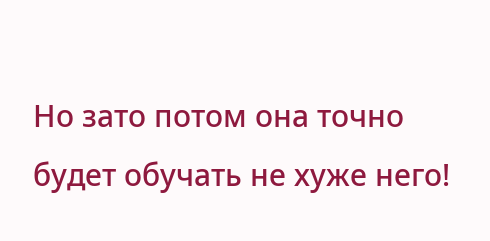Но зато потом она точно будет обучать не хуже него!